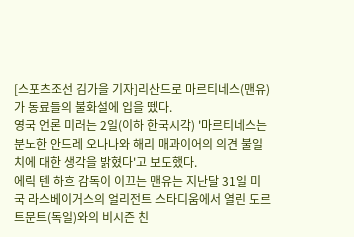[스포츠조선 김가을 기자]리산드로 마르티네스(맨유)가 동료들의 불화설에 입을 뗐다.
영국 언론 미러는 2일(이하 한국시각) '마르티네스는 분노한 안드레 오나나와 해리 매과이어의 의견 불일치에 대한 생각을 밝혔다'고 보도했다.
에릭 텐 하흐 감독이 이끄는 맨유는 지난달 31일 미국 라스베이거스의 얼리전트 스타디움에서 열린 도르트문트(독일)와의 비시즌 친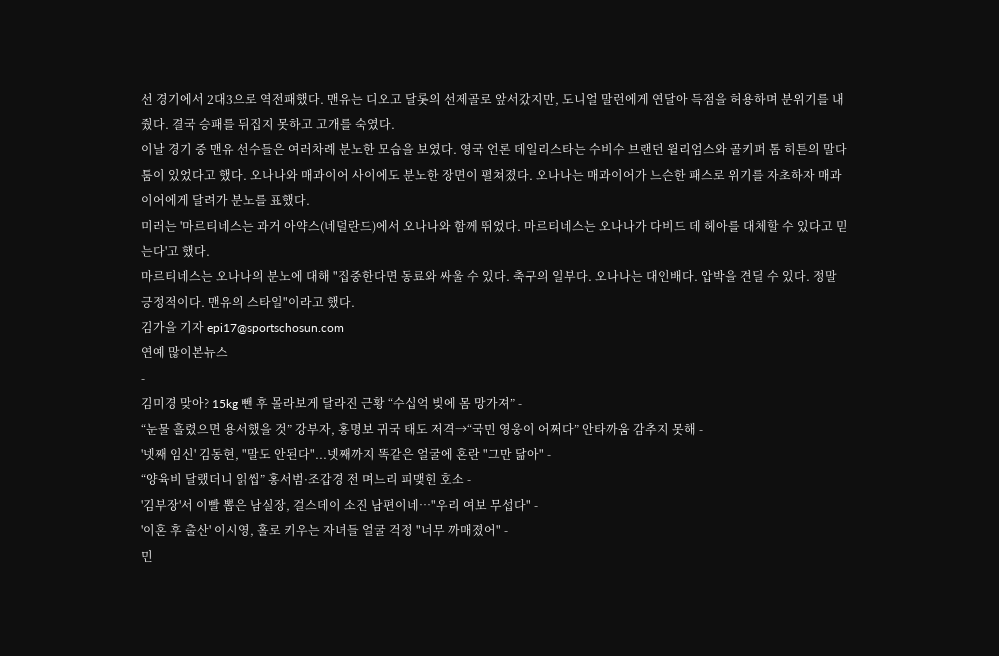선 경기에서 2대3으로 역전패했다. 맨유는 디오고 달롯의 선제골로 앞서갔지만, 도니얼 말런에게 연달아 득점을 허용하며 분위기를 내줬다. 결국 승패를 뒤집지 못하고 고개를 숙였다.
이날 경기 중 맨유 선수들은 여러차례 분노한 모습을 보였다. 영국 언론 데일리스타는 수비수 브랜던 윌리엄스와 골키퍼 톰 히튼의 말다툼이 있었다고 했다. 오나나와 매과이어 사이에도 분노한 장면이 펼쳐졌다. 오나나는 매과이어가 느슨한 패스로 위기를 자초하자 매과이어에게 달려가 분노를 표했다.
미러는 '마르티네스는 과거 아약스(네덜란드)에서 오나나와 함께 뛰었다. 마르티네스는 오나나가 다비드 데 헤아를 대체할 수 있다고 믿는다'고 했다.
마르티네스는 오나나의 분노에 대해 "집중한다면 동료와 싸울 수 있다. 축구의 일부다. 오나나는 대인배다. 압박을 견딜 수 있다. 정말 긍정적이다. 맨유의 스타일"이라고 했다.
김가을 기자 epi17@sportschosun.com
연예 많이본뉴스
-
김미경 맞아? 15kg 뺀 후 몰라보게 달라진 근황 “수십억 빚에 몸 망가져” -
“눈물 흘렸으면 용서했을 것” 강부자, 홍명보 귀국 태도 저격→“국민 영웅이 어쩌다” 안타까움 감추지 못해 -
'넷째 임신' 김동현, "말도 안된다"...넷째까지 똑같은 얼굴에 혼란 "그만 닮아" -
“양육비 달랬더니 읽씹” 홍서범·조갑경 전 며느리 피맺힌 호소 -
'김부장'서 이빨 뽑은 남실장, 걸스데이 소진 남편이네…"우리 여보 무섭다" -
'이혼 후 출산' 이시영, 홀로 키우는 자녀들 얼굴 걱정 "너무 까매졌어" -
민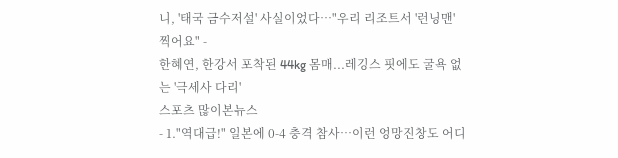니, '태국 금수저설' 사실이었다…"우리 리조트서 '런닝맨' 찍어요" -
한혜연, 한강서 포착된 44kg 몸매...레깅스 핏에도 굴욕 없는 '극세사 다리'
스포츠 많이본뉴스
- 1."역대급!" 일본에 0-4 충격 참사…이런 엉망진창도 어디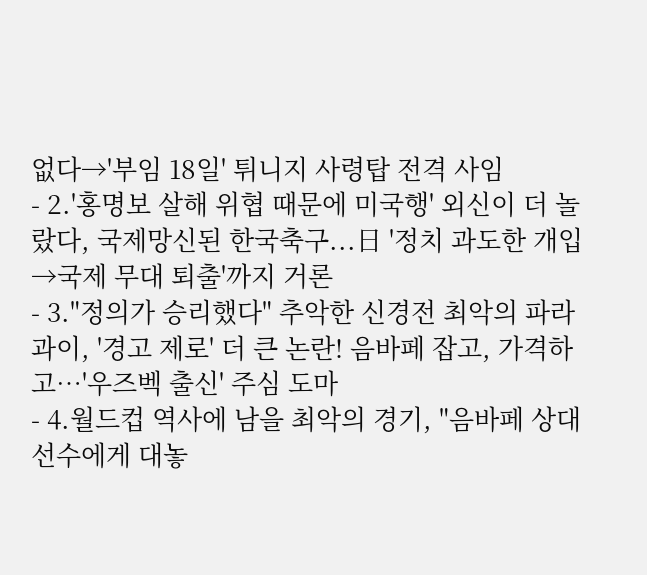없다→'부임 18일' 튀니지 사령탑 전격 사임
- 2.'홍명보 살해 위협 때문에 미국행' 외신이 더 놀랐다, 국제망신된 한국축구...日 '정치 과도한 개입→국제 무대 퇴출'까지 거론
- 3."정의가 승리했다" 추악한 신경전 최악의 파라과이, '경고 제로' 더 큰 논란! 음바페 잡고, 가격하고…'우즈벡 출신' 주심 도마
- 4.월드컵 역사에 남을 최악의 경기, "음바페 상대 선수에게 대놓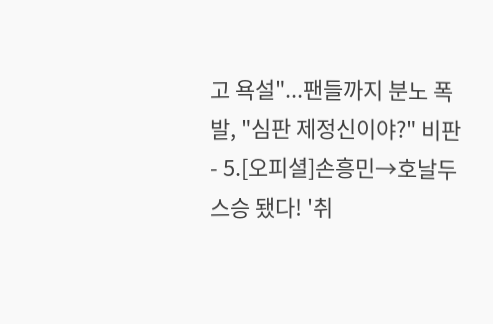고 욕설"...팬들까지 분노 폭발, "심판 제정신이야?" 비판
- 5.[오피셜]손흥민→호날두 스승 됐다! '취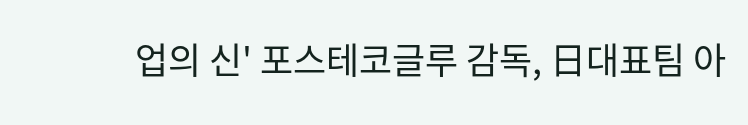업의 신' 포스테코글루 감독, 日대표팀 아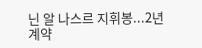닌 알 나스르 지휘봉...2년 계약